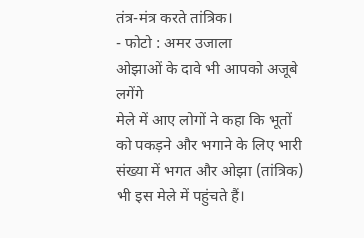तंत्र-मंत्र करते तांत्रिक।
- फोटो : अमर उजाला
ओझाओं के दावे भी आपको अजूबे लगेंगे
मेले में आए लोगों ने कहा कि भूतों को पकड़ने और भगाने के लिए भारी संख्या में भगत और ओझा (तांत्रिक) भी इस मेले में पहुंचते हैं।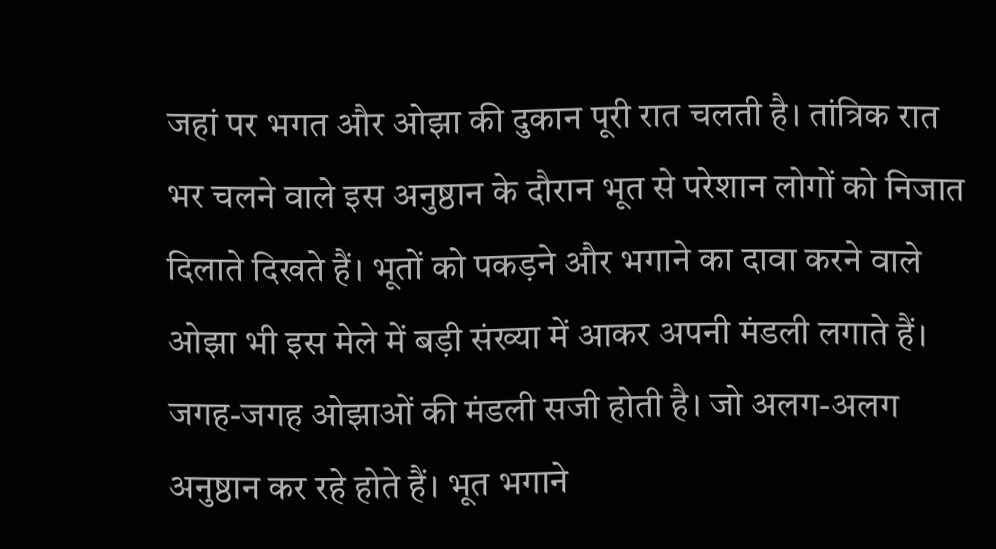जहां पर भगत और ओझा की दुकान पूरी रात चलती है। तांत्रिक रात भर चलने वाले इस अनुष्ठान के दौरान भूत से परेशान लोगों को निजात दिलाते दिखते हैं। भूतों को पकड़ने और भगाने का दावा करने वाले ओझा भी इस मेले में बड़ी संख्या में आकर अपनी मंडली लगाते हैं। जगह-जगह ओझाओं की मंडली सजी होती है। जो अलग-अलग अनुष्ठान कर रहे होते हैं। भूत भगाने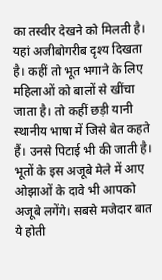का तस्वीर देखने को मिलती है। यहां अजीबोगरीब दृश्य दिखता है। कहीं तो भूत भगाने के लिए महिलाओं को बालों से खींचा जाता है। तो कहीं छड़ी यानी स्थानीय भाषा में जिसे बेत कहते हैं। उनसे पिटाई भी की जाती है। भूतों के इस अजूबे मेले में आए ओझाओं के दावे भी आपको अजूबे लगेंगे। सबसे मजेदार बात ये होती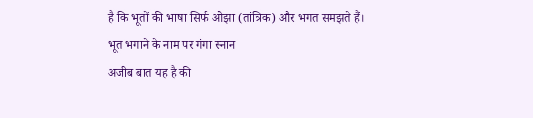है कि भूतों की भाषा सिर्फ ओझा (तांत्रिक) और भगत समझते हैं।
भूत भगाने के नाम पर गंगा स्नान
अजीब बात यह है की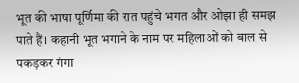भूत की भाषा पूर्णिमा की रात पहुंचे भगत और ओझा ही समझ पाते हैं। कहानी भूत भगाने के नाम पर महिलाओं को बाल से पकड़कर गंगा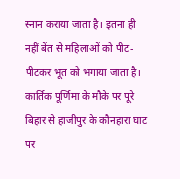स्नान कराया जाता है। इतना ही नहीं बेंत से महिलाओं को पीट-पीटकर भूत को भगाया जाता है। कार्तिक पूर्णिमा के मौके पर पूरे बिहार से हाजीपुर के कौनहारा घाट पर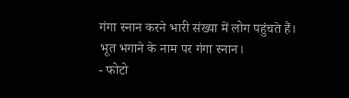गंगा स्नान करने भारी संख्या में लोग पहुंचते हैं।
भूत भगाने के नाम पर गंगा स्नान।
- फोटो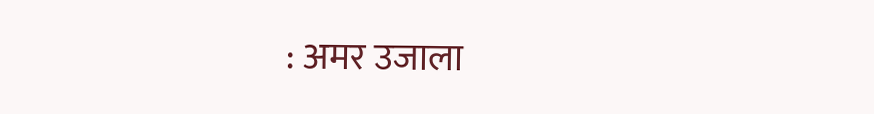: अमर उजाला